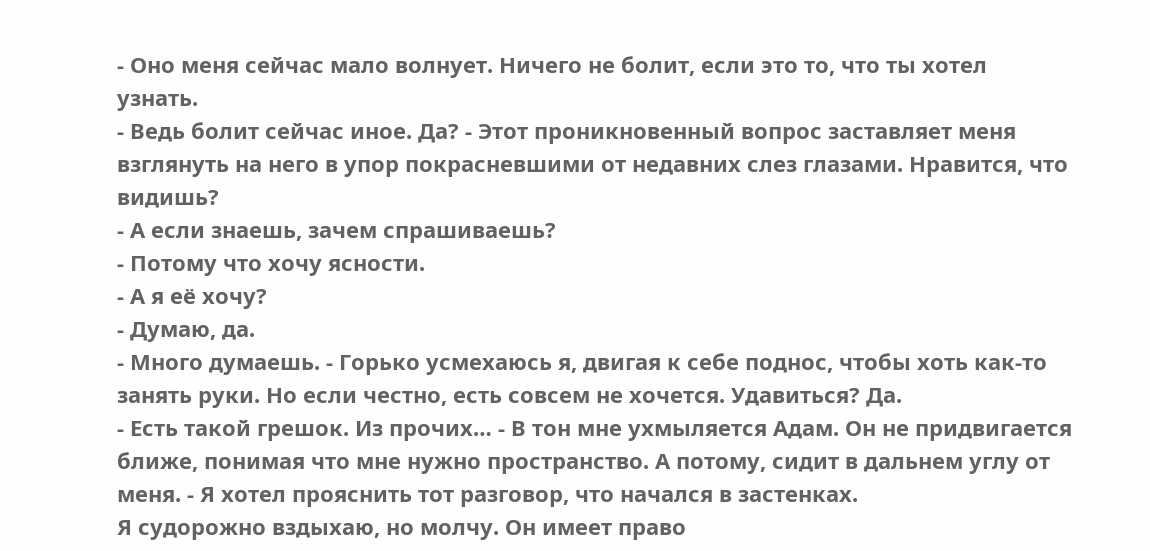- Оно меня сейчас мало волнует. Ничего не болит, если это то, что ты хотел узнать.
- Ведь болит сейчас иное. Да? - Этот проникновенный вопрос заставляет меня взглянуть на него в упор покрасневшими от недавних слез глазами. Нравится, что видишь?
- А если знаешь, зачем спрашиваешь?
- Потому что хочу ясности.
- А я её хочу?
- Думаю, да.
- Много думаешь. - Горько усмехаюсь я, двигая к себе поднос, чтобы хоть как-то занять руки. Но если честно, есть совсем не хочется. Удавиться? Да.
- Есть такой грешок. Из прочих… - В тон мне ухмыляется Адам. Он не придвигается ближе, понимая что мне нужно пространство. А потому, сидит в дальнем углу от меня. - Я хотел прояснить тот разговор, что начался в застенках.
Я судорожно вздыхаю, но молчу. Он имеет право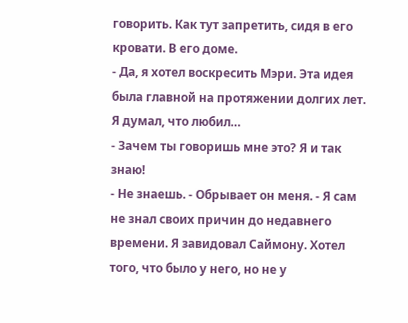говорить. Как тут запретить, сидя в его кровати. В его доме.
- Да, я хотел воскресить Мэри. Эта идея была главной на протяжении долгих лет. Я думал, что любил…
- Зачем ты говоришь мне это? Я и так знаю!
- Не знаешь. - Обрывает он меня. - Я сам не знал своих причин до недавнего времени. Я завидовал Саймону. Хотел того, что было у него, но не у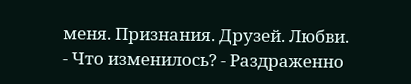меня. Признания. Друзей. Любви.
- Что изменилось? - Раздраженно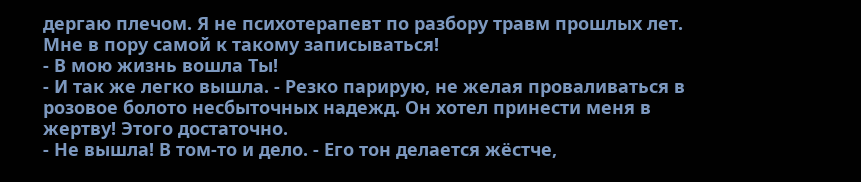дергаю плечом. Я не психотерапевт по разбору травм прошлых лет. Мне в пору самой к такому записываться!
- В мою жизнь вошла Ты!
- И так же легко вышла. - Резко парирую, не желая проваливаться в розовое болото несбыточных надежд. Он хотел принести меня в жертву! Этого достаточно.
- Не вышла! В том-то и дело. - Его тон делается жёстче,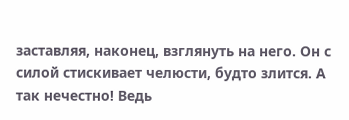заставляя, наконец, взглянуть на него. Он с силой стискивает челюсти, будто злится. А так нечестно! Ведь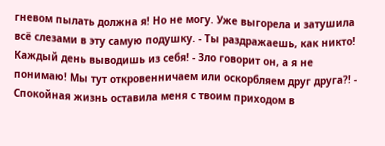гневом пылать должна я! Но не могу. Уже выгорела и затушила всё слезами в эту самую подушку. - Ты раздражаешь, как никто! Каждый день выводишь из себя! - Зло говорит он, а я не понимаю! Мы тут откровенничаем или оскорбляем друг друга?! - Спокойная жизнь оставила меня с твоим приходом в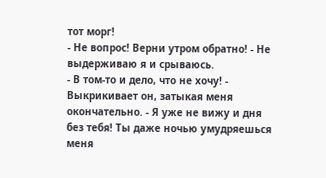тот морг!
- Не вопрос! Верни утром обратно! - Не выдерживаю я и срываюсь.
- В том-то и дело, что не хочу! - Выкрикивает он, затыкая меня окончательно. - Я уже не вижу и дня без тебя! Ты даже ночью умудряешься меня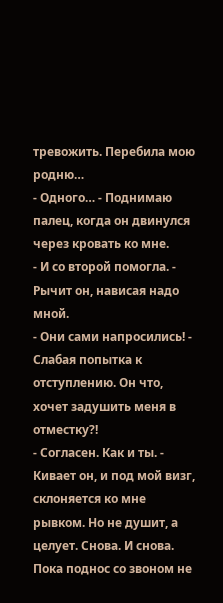тревожить. Перебила мою родню…
- Одного… - Поднимаю палец, когда он двинулся через кровать ко мне.
- И со второй помогла. - Рычит он, нависая надо мной.
- Они сами напросились! - Слабая попытка к отступлению. Он что, хочет задушить меня в отместку?!
- Согласен. Как и ты. - Кивает он, и под мой визг, склоняется ко мне рывком. Но не душит, а целует. Снова. И снова. Пока поднос со звоном не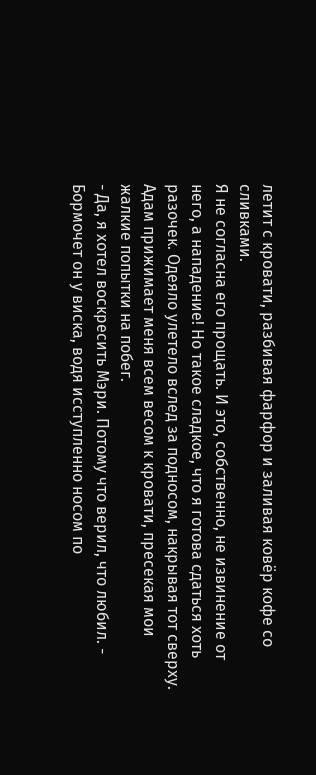летит с кровати, разбивая фарфор и заливая ковёр кофе со сливками.
Я не согласна его прощать. И это, собственно, не извинение от него, а нападение! Но такое сладкое, что я готова сдаться хоть разочек. Одеяло улетело вслед за подносом, накрывая тот сверху. Адам прижимает меня всем весом к кровати, пресекая мои жалкие попытки на побег.
- Да, я хотел воскресить Мэри. Потому что верил, что любил. - Бормочет он у виска, водя исступленно носом по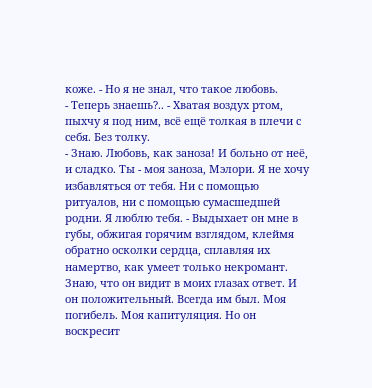коже. - Но я не знал, что такое любовь.
- Теперь знаешь?.. - Хватая воздух ртом, пыхчу я под ним, всё ещё толкая в плечи с себя. Без толку.
- Знаю. Любовь, как заноза! И больно от неё, и сладко. Ты - моя заноза, Мэлори. Я не хочу избавляться от тебя. Ни с помощью ритуалов, ни с помощью сумасшедшей родни. Я люблю тебя. - Выдыхает он мне в губы, обжигая горячим взглядом, клеймя обратно осколки сердца, сплавляя их намертво, как умеет только некромант.
Знаю, что он видит в моих глазах ответ. И он положительный. Всегда им был. Моя погибель. Моя капитуляция. Но он воскресит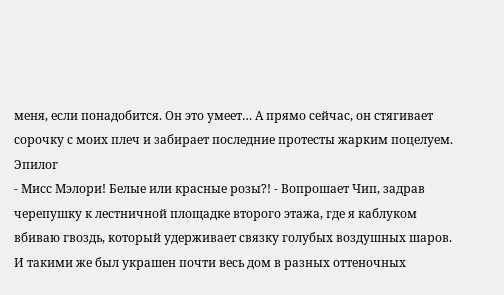меня, если понадобится. Он это умеет… А прямо сейчас, он стягивает сорочку с моих плеч и забирает последние протесты жарким поцелуем.
Эпилог
- Мисс Мэлори! Белые или красные розы?! - Вопрошает Чип, задрав черепушку к лестничной площадке второго этажа, где я каблуком вбиваю гвоздь, который удерживает связку голубых воздушных шаров. И такими же был украшен почти весь дом в разных оттеночных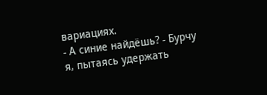вариациях.
- А синие найдёшь? - Бурчу я, пытаясь удержать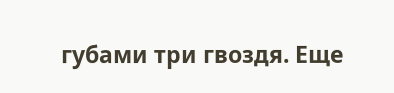губами три гвоздя. Еще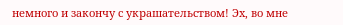немного и закончу с украшательством! Эх, во мне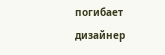погибает дизайнер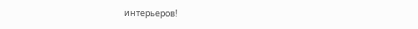интерьеров!